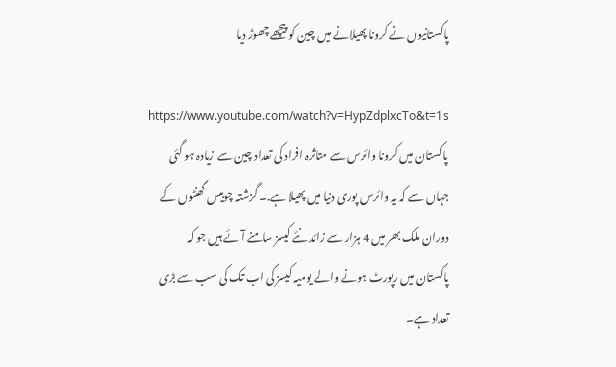پاکستانیوں نے کرونا پھیلانے میں چین کو پیچھے چھوڑ دیا

https://www.youtube.com/watch?v=HypZdplxcTo&t=1s
پاکستان میں کرونا وائرس سے متاثرہ افراد کی تعداد چین سے زیادہ ہو گئی جہاں سے کہ یہ وائرس پوری دنیا میں پھیلا ہے.۔ گزشتہ چوبیس گھنٹوں کے دوران ملک بھر میں 4 ہزار سے زائد نئے کیسز سامنے آئے ہیں جو کہ پاکستان میں رپورٹ ہونے والے یومیہ کیسز کی اب تک کی سب سے بڑی تعداد ہے۔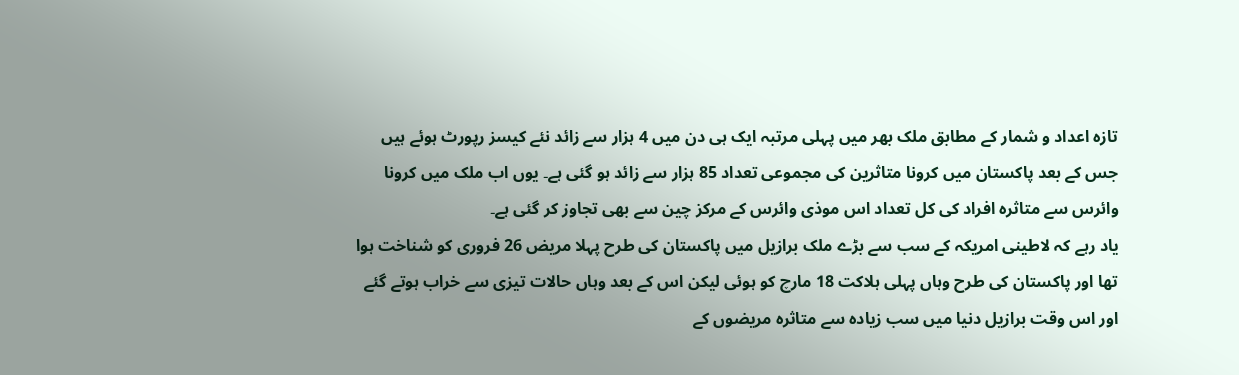تازہ اعداد و شمار کے مطابق ملک بھر میں پہلی مرتبہ ایک ہی دن میں 4 ہزار سے زائد نئے کیسز رپورٹ ہوئے ہیں جس کے بعد پاکستان میں کرونا متاثرین کی مجموعی تعداد 85 ہزار سے زائد ہو گئی ہے۔ یوں اب ملک میں کرونا وائرس سے متاثرہ افراد کی کل تعداد اس موذی وائرس کے مرکز چین سے بھی تجاوز کر گئی ہے۔
یاد رہے کہ لاطینی امریکہ کے سب سے بڑے ملک برازیل میں پاکستان کی طرح پہلا مریض 26 فروری کو شناخت ہوا تھا اور پاکستان کی طرح وہاں پہلی ہلاکت 18 مارچ کو ہوئی لیکن اس کے بعد وہاں حالات تیزی سے خراب ہوتے گئے اور اس وقت برازیل دنیا میں سب زیادہ سے متاثرہ مریضوں کے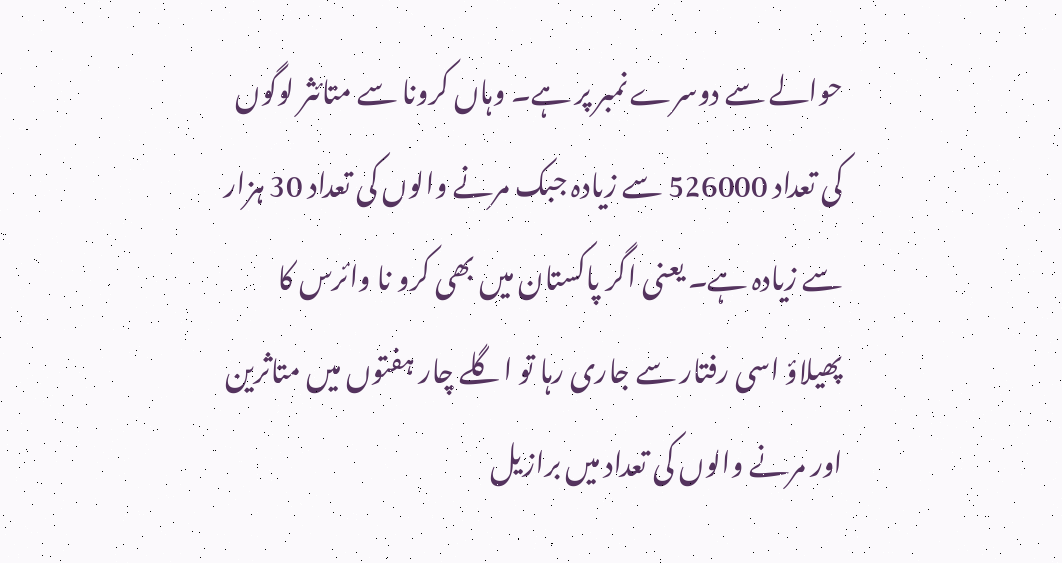حوالے سے دوسرے نمبر پر ہے۔ وہاں کرونا سے متائثر لوگوں کی تعداد 526000 سے زیادہ جبک مرنے والوں کی تعداد 30 ہزار سے زیادہ ہے۔ یعنی اگر پاکستان میں بھی کرو نا وائرس کا پھیلاؤ اسی رفتار سے جاری رہا تو اگلے چار ہفتوں میں متاثرین اور مرنے والوں کی تعداد میں برازیل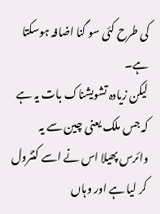کی طرح کئی سو گنا اضافہ ہوسکتا ہے۔
لیکن زیادہ تشویشناک بات یہ ہے کہ جس ملک یعنی چین سے یہ وائرس پھیلا اس نے اسے کنٹرول کر لیا ہے اور وہاں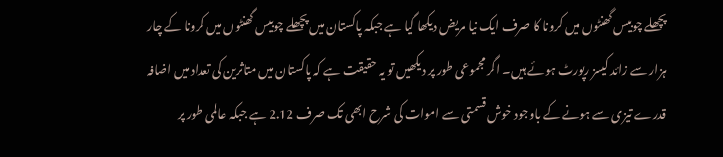پچھلے چوبیس گھنٹوں میں کرونا کا صرف ایک نیا مریض دیکھا گیا ہے جبکہ پاکستان میں پچھلے چوبیس گھنٹوں میں کرونا کے چار ہزار سے زائد کیسز رپورٹ ہوئے ہیں۔ اگر مجموعی طور پر دیکھیں تو یہ حقیقت ہے کہ پاکستان میں متاثرین کی تعداد میں اضافہ قدرے تیزی سے ہونے کے باوجود خوش قسمتی سے اموات کی شرح ابھی تک صرف 2.12 ہے جبکہ عالمی طور پر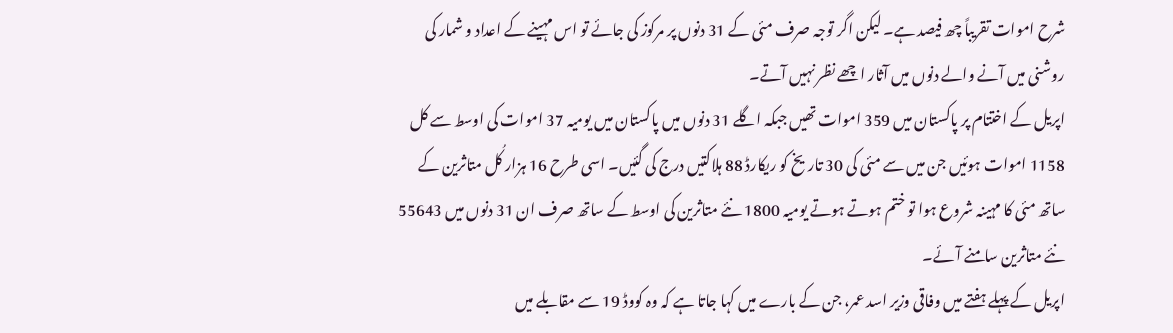شرح اموات تقریباً چھ فیصد ہے۔ لیکن اگر توجہ صرف مئی کے 31 دنوں پر مرکوز کی جائے تو اس مہینے کے اعداد و شمار کی روشنی میں آنے والے دنوں میں آثار اچھے نظر نہیں آتے۔
اپریل کے اختتام پر پاکستان میں 359 اموات تھیں جبکہ اگلے 31 دنوں میں پاکستان میں یومیہ 37 اموات کی اوسط سے کل 1158 اموات ہوئیں جن میں سے مئی کی 30 تاریخ کو ریکارڈ 88 ہلاکتیں درج کی گئیں۔ اسی طرح 16 ہزار کُل متاثرین کے ساتھ مئی کا مہینہ شروع ہوا تو ختم ہوتے ہوتے یومیہ 1800 نئے متاثرین کی اوسط کے ساتھ صرف ان 31 دنوں میں 55643 نئے متاثرین سامنے آئے۔
اپریل کے پہلے ہفتے میں وفاقی وزیر اسد عمر، جن کے بارے میں کہا جاتا ہے کہ وہ کووڈ 19 سے مقابلے میں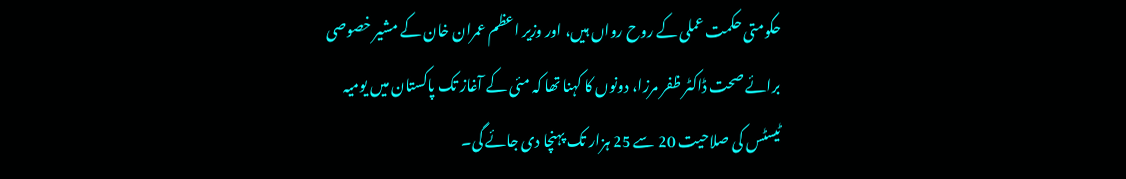حکومتی حکمت عملی کے روح رواں ہیں، اور وزیر اعظم عمران خان کے مشیر خصوصی برائے صحت ڈاکٹر ظفر مرزا، دونوں کا کہنا تھا کہ مئی کے آغاز تک پاکستان میں یومیہ ٹیسٹس کی صلاحیت 20 سے 25 ہزار تک پہنچا دی جائے گی۔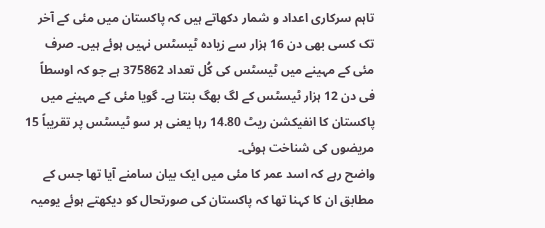تاہم سرکاری اعداد و شمار دکھاتے ہیں کہ پاکستان میں مئی کے آخر تک کسی بھی دن 16 ہزار سے زیادہ ٹیسٹس نہیں ہوئے ہیں۔ صرف مئی کے مہینے میں ٹیسٹس کی کُل تعداد 375862 ہے جو کہ اوسطاً فی دن 12 ہزار ٹیسٹس کے لگ بھگ بنتا ہے۔ گویا مئی کے مہینے میں پاکستان کا انفیکشن ریٹ 14.80 رہا یعنی ہر سو ٹیسٹس پر تقریباً 15 مریضوں کی شناخت ہوئی۔
واضح رہے کہ اسد عمر کا مئی میں ایک بیان سامنے آیا تھا جس کے مطابق ان کا کہنا تھا کہ پاکستان کی صورتحال کو دیکھتے ہوئے یومیہ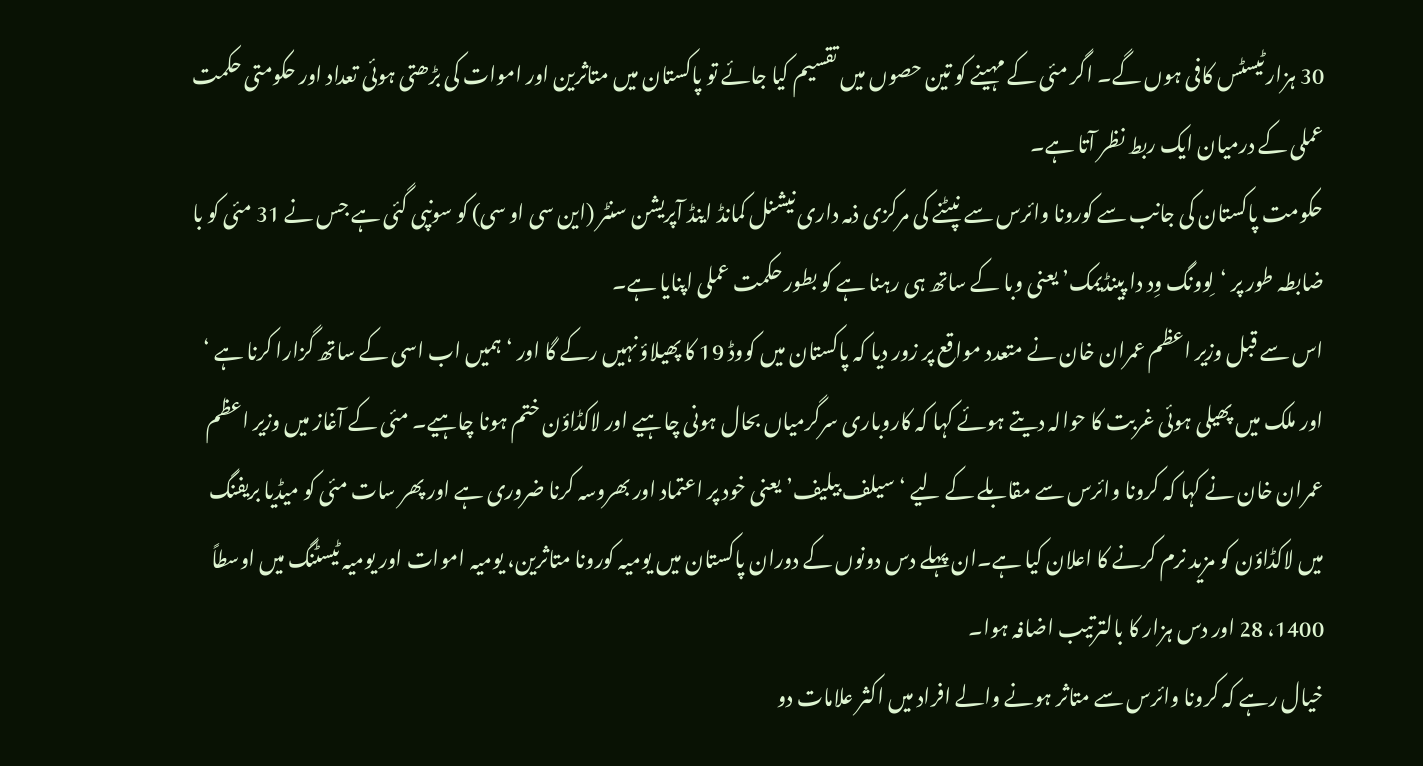30 ہزار ٹیسٹس کافی ہوں گے۔ اگر مئی کے مہینے کو تین حصوں میں تقسیم کیا جائے تو پاکستان میں متاثرین اور اموات کی بڑھتی ہوئی تعداد اور حکومتی حکمت عملی کے درمیان ایک ربط نظر آتا ہے۔
حکومت پاکستان کی جانب سے کورونا وائرس سے نپٹنے کی مرکزی ذمہ داری نیشنل کمانڈ اینڈ آپریشن سنٹر (این سی او سی) کو سونپی گئی ہے جس نے 31 مئی کو با ضابطہ طور پر ‘لِوونگ وِد دا پینڈیمک’ یعنی وبا کے ساتھ ہی رہنا ہے کو بطور حکمت عملی اپنایا ہے۔
اس سے قبل وزیر اعظم عمران خان نے متعدد مواقع پر زور دیا کہ پاکستان میں کووڈ 19 کا پھیلاؤ نہیں رکے گا اور ‘ہمیں اب اسی کے ساتھ گزارا کرنا ہے ‘ اور ملک میں پھیلی ہوئی غربت کا حوالہ دیتے ہوئے کہا کہ کاروباری سرگرمیاں بحال ہونی چاہیے اور لاکڈاؤن ختم ہونا چاہیے۔ مئی کے آغاز میں وزیر اعظم عمران خان نے کہا کہ کرونا وائرس سے مقابلے کے لیے ‘سیلف بیلیف’ یعنی خود پر اعتماد اور بھروسہ کرنا ضروری ہے اور پھر سات مئی کو میڈیا بریفنگ میں لاکڈاؤن کو مزید نرم کرنے کا اعلان کیا ہے۔ان پہلے دس دونوں کے دوران پاکستان میں یومیہ کورونا متاثرین، یومیہ اموات اور یومیہ ٹیسٹنگ میں اوسطاً 1400، 28 اور دس ہزار کا بالترتیب اضافہ ہوا۔
خیال رہے کہ کرونا وائرس سے متاثر ہونے والے افراد میں اکثر علامات دو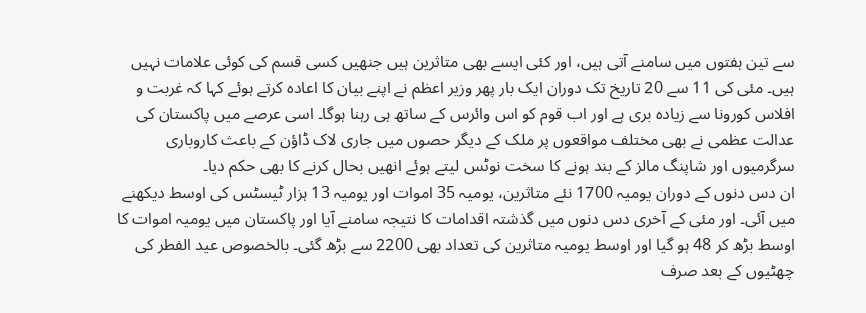سے تین ہفتوں میں سامنے آتی ہیں، اور کئی ایسے بھی متاثرین ہیں جنھیں کسی قسم کی کوئی علامات نہیں ہیں۔ مئی کی 11 سے 20 تاریخ تک دوران ایک بار پھر وزیر اعظم نے اپنے بیان کا اعادہ کرتے ہوئے کہا کہ غربت و افلاس کورونا سے زیادہ بری ہے اور اب قوم کو اس وائرس کے ساتھ ہی رہنا ہوگا۔ اسی عرصے میں پاکستان کی عدالت عظمی نے بھی مختلف مواقعوں پر ملک کے دیگر حصوں میں جاری لاک ڈاؤن کے باعث کاروباری سرگرمیوں اور شاپنگ مالز کے بند ہونے کا سخت نوٹس لیتے ہوئے انھیں بحال کرنے کا بھی حکم دیا۔
ان دس دنوں کے دوران یومیہ 1700 نئے متاثرین، یومیہ 35 اموات اور یومیہ 13 ہزار ٹیسٹس کی اوسط دیکھنے میں آئی۔ اور مئی کے آخری دس دنوں میں گذشتہ اقدامات کا نتیجہ سامنے آیا اور پاکستان میں یومیہ اموات کا اوسط بڑھ کر 48 ہو گیا اور اوسط یومیہ متاثرین کی تعداد بھی 2200 سے بڑھ گئی۔ بالخصوص عید الفطر کی چھٹیوں کے بعد صرف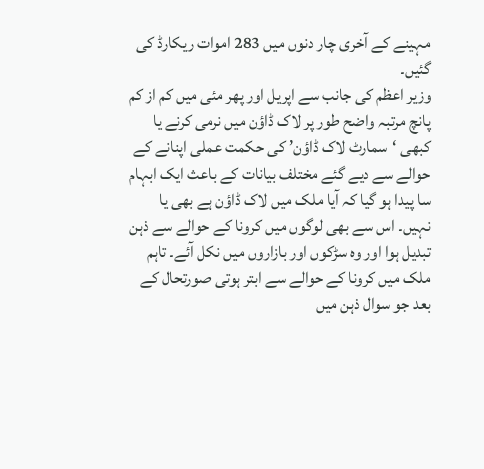مہینے کے آخری چار دنوں میں 283 اموات ریکارڈ کی گئیں۔
وزیر اعظم کی جانب سے اپریل اور پھر مئی میں کم از کم پانچ مرتبہ واضح طور پر لاک ڈاؤن میں نرمی کرنے یا کبھی ‘سمارٹ لاک ڈاؤن’ کی حکمت عملی اپنانے کے حوالے سے دیے گئے مختلف بیانات کے باعث ایک ابہام سا پیدا ہو گیا کہ آیا ملک میں لاک ڈاؤن ہے بھی یا نہیں۔ اس سے بھی لوگوں میں کرونا کے حوالے سے ذہن تبدیل ہوا اور وہ سڑکوں اور بازاروں میں نکل آئے۔ تاہم ملک میں کرونا کے حوالے سے ابتر ہوتی صورتحال کے بعد جو سوال ذہن میں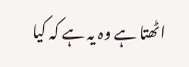اٹھتا ہے وہ یہ ہے کہ کیا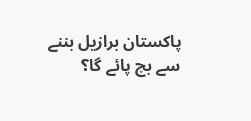پاکستان برازیل بننے سے بچ پائے گا؟